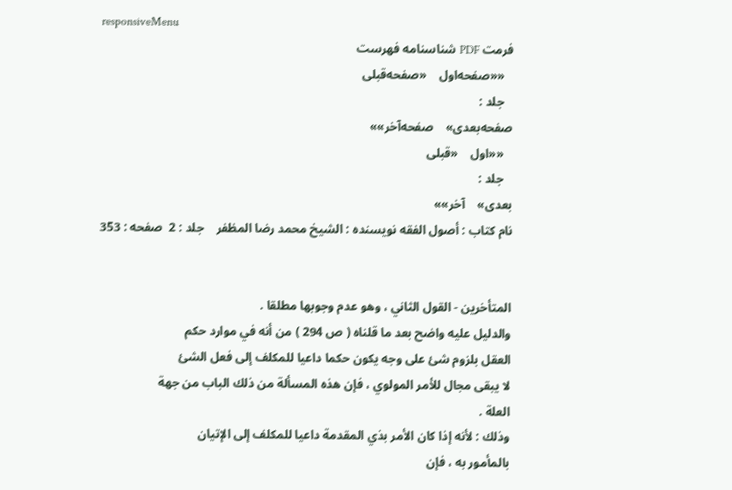responsiveMenu
فرمت PDF شناسنامه فهرست
   ««صفحه‌اول    «صفحه‌قبلی
   جلد :
صفحه‌بعدی»    صفحه‌آخر»»
   ««اول    «قبلی
   جلد :
بعدی»    آخر»»
نام کتاب : أصول الفقه نویسنده : الشيخ محمد رضا المظفر    جلد : 2  صفحه : 353


المتأخرين - القول الثاني ، وهو عدم وجوبها مطلقا .
والدليل عليه واضح بعد ما قلناه ( ص 294 ) من أنه في موارد حكم
العقل بلزوم شئ على وجه يكون حكما داعيا للمكلف إلى فعل الشئ
لا يبقى مجال للأمر المولوي ، فإن هذه المسألة من ذلك الباب من جهة
العلة .
وذلك : لأنه إذا كان الأمر بذي المقدمة داعيا للمكلف إلى الإتيان
بالمأمور به ، فإن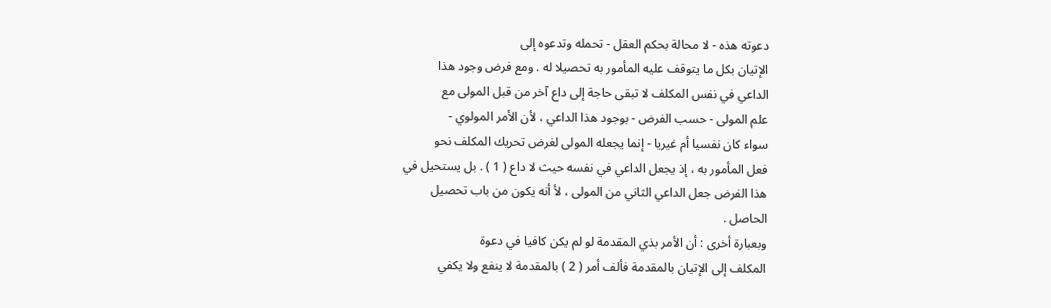دعوته هذه - لا محالة بحكم العقل - تحمله وتدعوه إلى
الإتيان بكل ما يتوقف عليه المأمور به تحصيلا له . ومع فرض وجود هذا
الداعي في نفس المكلف لا تبقى حاجة إلى داع آخر من قبل المولى مع
علم المولى - حسب الفرض - بوجود هذا الداعي ، لأن الأمر المولوي -
سواء كان نفسيا أم غيريا - إنما يجعله المولى لغرض تحريك المكلف نحو
فعل المأمور به ، إذ يجعل الداعي في نفسه حيث لا داع ( 1 ) . بل يستحيل في
هذا الفرض جعل الداعي الثاني من المولى ، لأ أنه يكون من باب تحصيل
الحاصل .
وبعبارة أخرى : أن الأمر بذي المقدمة لو لم يكن كافيا في دعوة
المكلف إلى الإتيان بالمقدمة فألف أمر ( 2 ) بالمقدمة لا ينفع ولا يكفي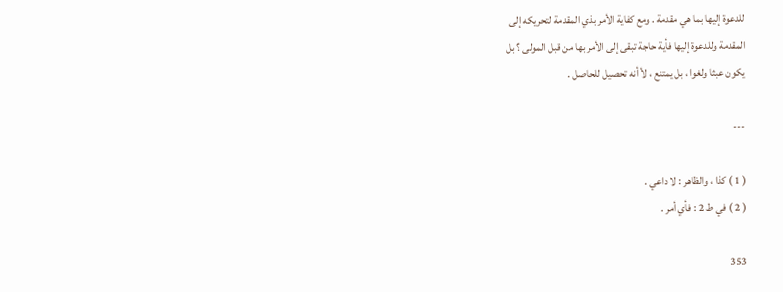للدعوة إليها بما هي مقدمة . ومع كفاية الأمر بذي المقدمة لتحريكه إلى
المقدمة وللدعوة إليها فأية حاجة تبقى إلى الأمر بها من قبل المولى ؟ بل
يكون عبثا ولغوا ، بل يمتنع ، لأ أنه تحصيل للحاصل .

---

( 1 ) كذا ، والظاهر : لا داعي .
( 2 ) في ط 2 : فأي أمر .

353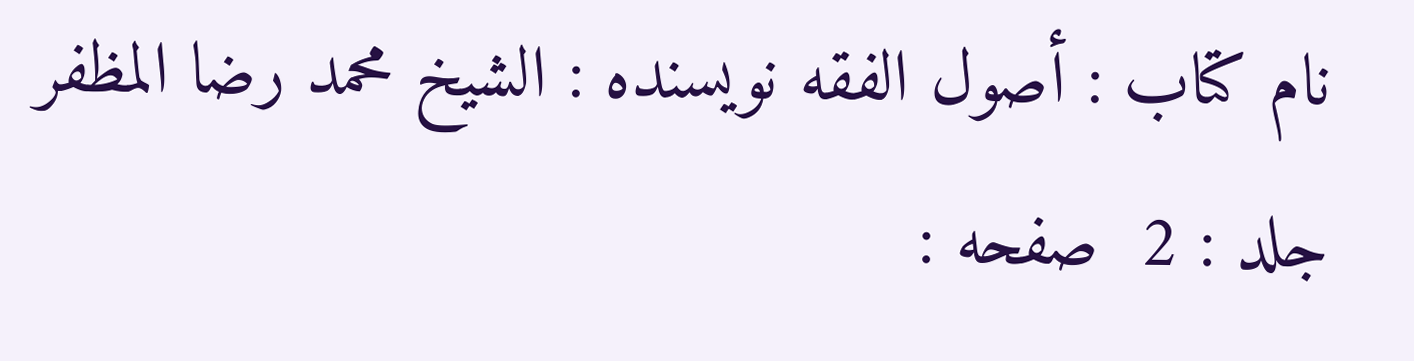نام کتاب : أصول الفقه نویسنده : الشيخ محمد رضا المظفر    جلد : 2  صفحه :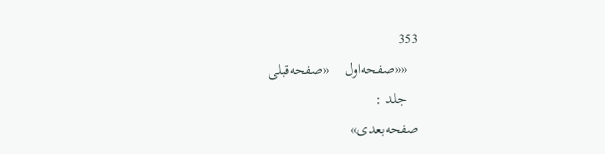353
   ««صفحه‌اول    «صفحه‌قبلی
   جلد :
صفحه‌بعدی»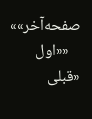صفحه‌آخر»»
   ««اول    «قبلی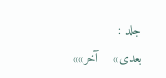جلد :
بعدی»    آخر»»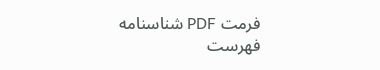فرمت PDF شناسنامه فهرست